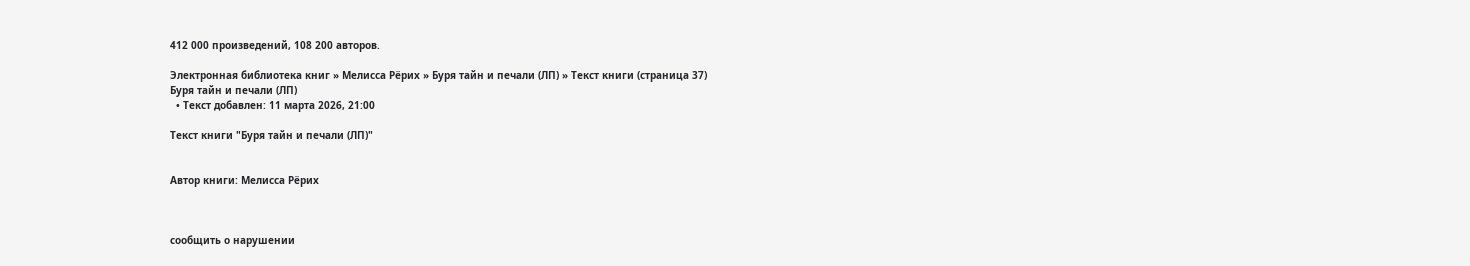412 000 произведений, 108 200 авторов.

Электронная библиотека книг » Мелисса Рёрих » Буря тайн и печали (ЛП) » Текст книги (страница 37)
Буря тайн и печали (ЛП)
  • Текст добавлен: 11 марта 2026, 21:00

Текст книги "Буря тайн и печали (ЛП)"


Автор книги: Мелисса Рёрих



сообщить о нарушении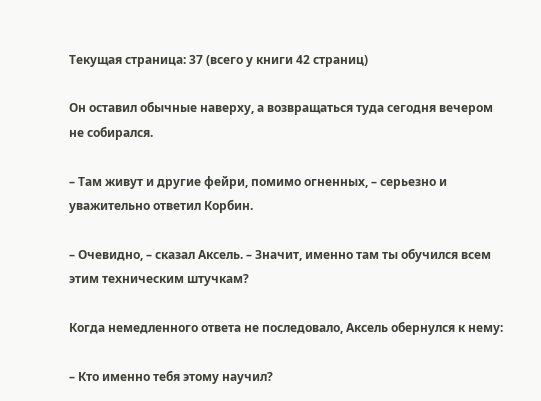Текущая страница: 37 (всего у книги 42 страниц)

Он оставил обычные наверху, а возвращаться туда сегодня вечером не собирался.

– Там живут и другие фейри, помимо огненных, – серьезно и уважительно ответил Корбин.

– Очевидно, – сказал Аксель. – Значит, именно там ты обучился всем этим техническим штучкам?

Когда немедленного ответа не последовало, Аксель обернулся к нему:

– Кто именно тебя этому научил?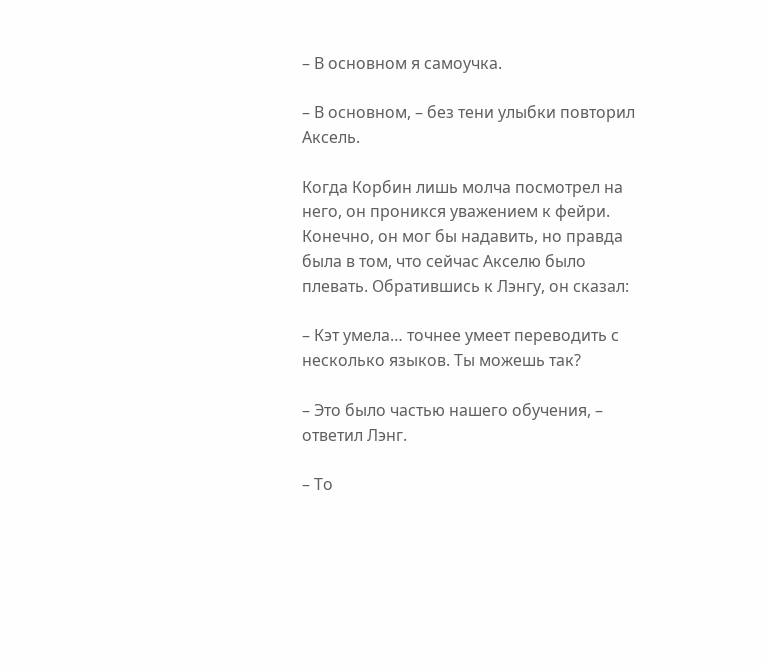– В основном я самоучка.

– В основном, – без тени улыбки повторил Аксель.

Когда Корбин лишь молча посмотрел на него, он проникся уважением к фейри. Конечно, он мог бы надавить, но правда была в том, что сейчас Акселю было плевать. Обратившись к Лэнгу, он сказал:

– Кэт умела… точнее умеет переводить с несколько языков. Ты можешь так?

– Это было частью нашего обучения, – ответил Лэнг.

– То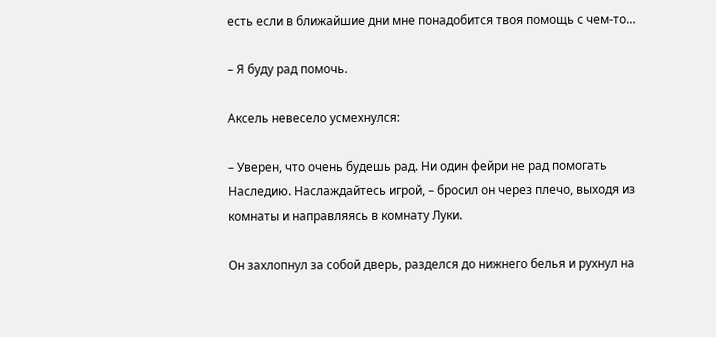есть если в ближайшие дни мне понадобится твоя помощь с чем-то…

– Я буду рад помочь.

Аксель невесело усмехнулся:

– Уверен, что очень будешь рад. Ни один фейри не рад помогать Наследию. Наслаждайтесь игрой, – бросил он через плечо, выходя из комнаты и направляясь в комнату Луки.

Он захлопнул за собой дверь, разделся до нижнего белья и рухнул на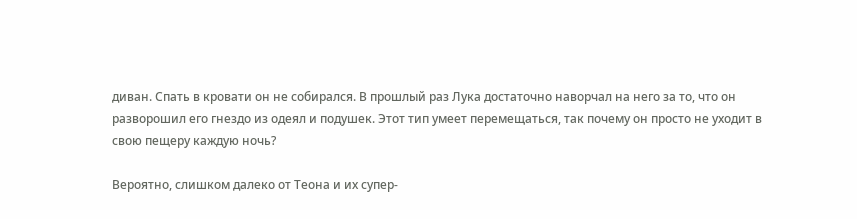диван. Спать в кровати он не собирался. В прошлый раз Лука достаточно наворчал на него за то, что он разворошил его гнездо из одеял и подушек. Этот тип умеет перемещаться, так почему он просто не уходит в свою пещеру каждую ночь?

Вероятно, слишком далеко от Теона и их супер-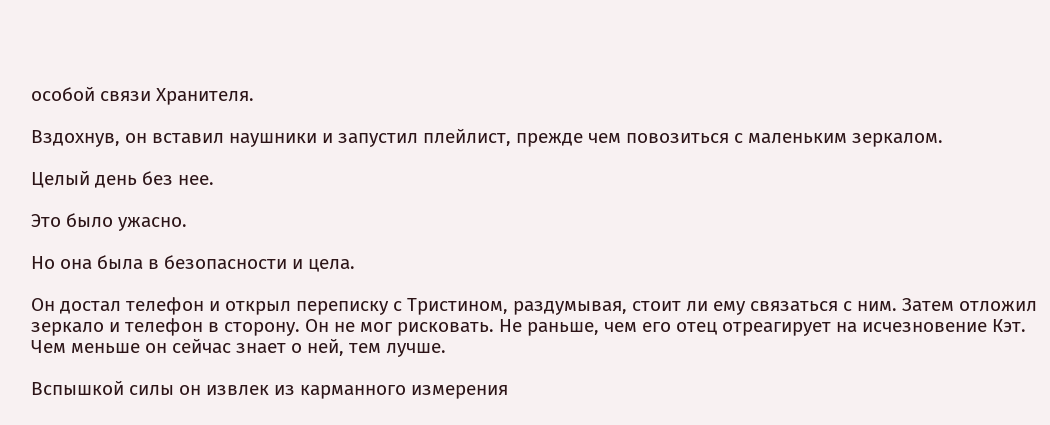особой связи Хранителя.

Вздохнув, он вставил наушники и запустил плейлист, прежде чем повозиться с маленьким зеркалом.

Целый день без нее.

Это было ужасно.

Но она была в безопасности и цела.

Он достал телефон и открыл переписку с Тристином, раздумывая, стоит ли ему связаться с ним. Затем отложил зеркало и телефон в сторону. Он не мог рисковать. Не раньше, чем его отец отреагирует на исчезновение Кэт. Чем меньше он сейчас знает о ней, тем лучше.

Вспышкой силы он извлек из карманного измерения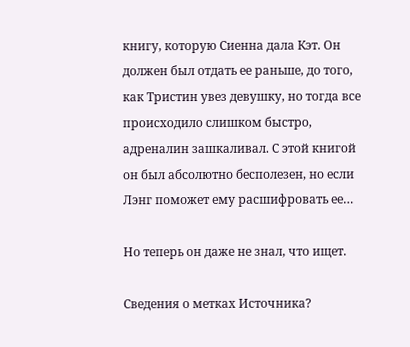книгу, которую Сиенна дала Кэт. Он должен был отдать ее раньше, до того, как Тристин увез девушку, но тогда все происходило слишком быстро, адреналин зашкаливал. С этой книгой он был абсолютно бесполезен, но если Лэнг поможет ему расшифровать ее…

Но теперь он даже не знал, что ищет.

Сведения о метках Источника?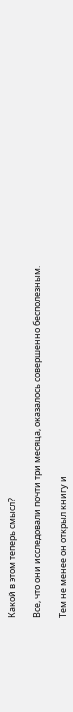Какой в этом теперь смысл?

Все, что они исследовали почти три месяца, оказалось совершенно бесполезным.

Тем не менее он открыл книгу и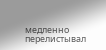медленно перелистывал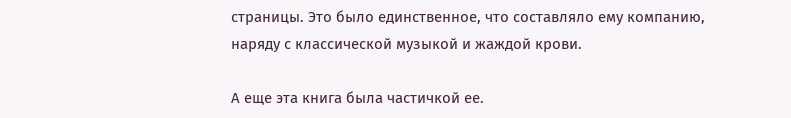страницы. Это было единственное, что составляло ему компанию, наряду с классической музыкой и жаждой крови.

А еще эта книга была частичкой ее.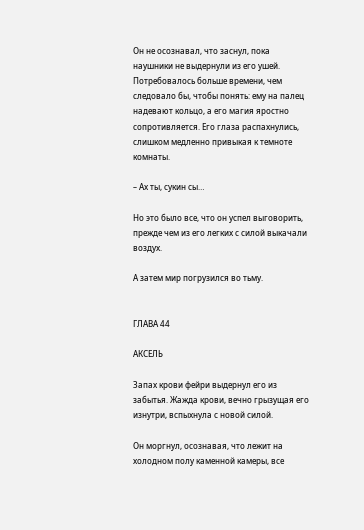Он не осознавал, что заснул, пока наушники не выдернули из его ушей. Потребовалось больше времени, чем следовало бы, чтобы понять: ему на палец надевают кольцо, а его магия яростно сопротивляется. Его глаза распахнулись, слишком медленно привыкая к темноте комнаты.

– Ах ты, сукин сы…

Но это было все, что он успел выговорить, прежде чем из его легких с силой выкачали воздух.

А затем мир погрузился во тьму.


ГЛАВА 44

АКСЕЛЬ

Запах крови фейри выдернул его из забытья. Жажда крови, вечно грызущая его изнутри, вспыхнула с новой силой.

Он моргнул, осознавая, что лежит на холодном полу каменной камеры, все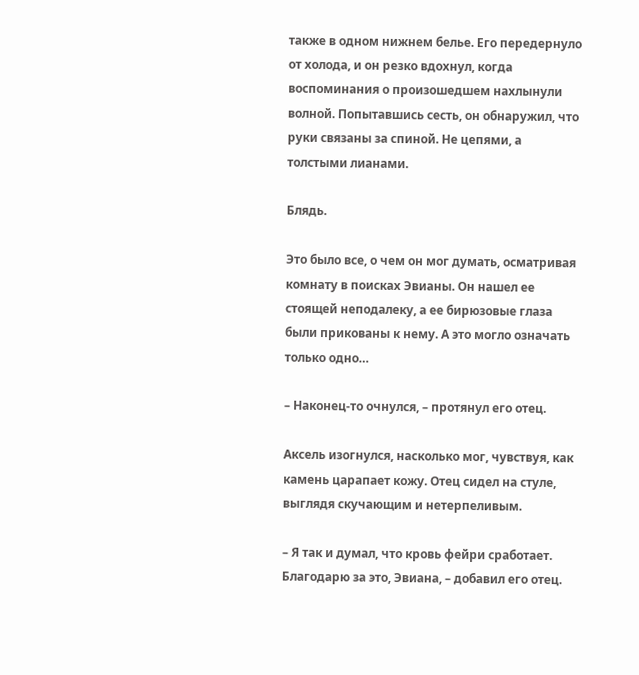также в одном нижнем белье. Его передернуло от холода, и он резко вдохнул, когда воспоминания о произошедшем нахлынули волной. Попытавшись сесть, он обнаружил, что руки связаны за спиной. Не цепями, а толстыми лианами.

Блядь.

Это было все, о чем он мог думать, осматривая комнату в поисках Эвианы. Он нашел ее стоящей неподалеку, а ее бирюзовые глаза были прикованы к нему. А это могло означать только одно…

– Наконец-то очнулся, – протянул его отец.

Аксель изогнулся, насколько мог, чувствуя, как камень царапает кожу. Отец сидел на стуле, выглядя скучающим и нетерпеливым.

– Я так и думал, что кровь фейри сработает. Благодарю за это, Эвиана, – добавил его отец.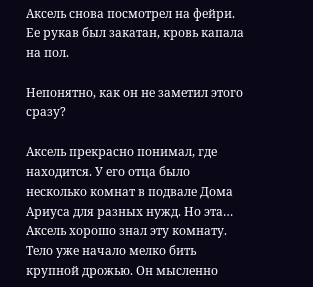Аксель снова посмотрел на фейри. Ее рукав был закатан, кровь капала на пол.

Непонятно, как он не заметил этого сразу?

Аксель прекрасно понимал, где находится. У его отца было несколько комнат в подвале Дома Ариуса для разных нужд. Но эта… Аксель хорошо знал эту комнату. Тело уже начало мелко бить крупной дрожью. Он мысленно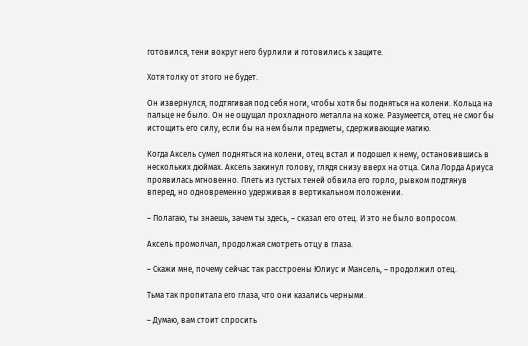готовился, тени вокруг него бурлили и готовились к защите.

Хотя толку от этого не будет.

Он извернулся, подтягивая под себя ноги, чтобы хотя бы подняться на колени. Кольца на пальце не было. Он не ощущал прохладного металла на коже. Разумеется, отец не смог бы истощить его силу, если бы на нем были предметы, сдерживающие магию.

Когда Аксель сумел подняться на колени, отец встал и подошел к нему, остановившись в нескольких дюймах. Аксель закинул голову, глядя снизу вверх на отца. Сила Лорда Ариуса проявилась мгновенно. Плеть из густых теней обвила его горло, рывком подтянув вперед, но одновременно удерживая в вертикальном положении.

– Полагаю, ты знаешь, зачем ты здесь, – сказал его отец. И это не было вопросом.

Аксель промолчал, продолжая смотреть отцу в глаза.

– Скажи мне, почему сейчас так расстроены Юлиус и Мансель, – продолжил отец.

Тьма так пропитала его глаза, что они казались черными.

– Думаю, вам стоит спросить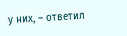у них, – ответил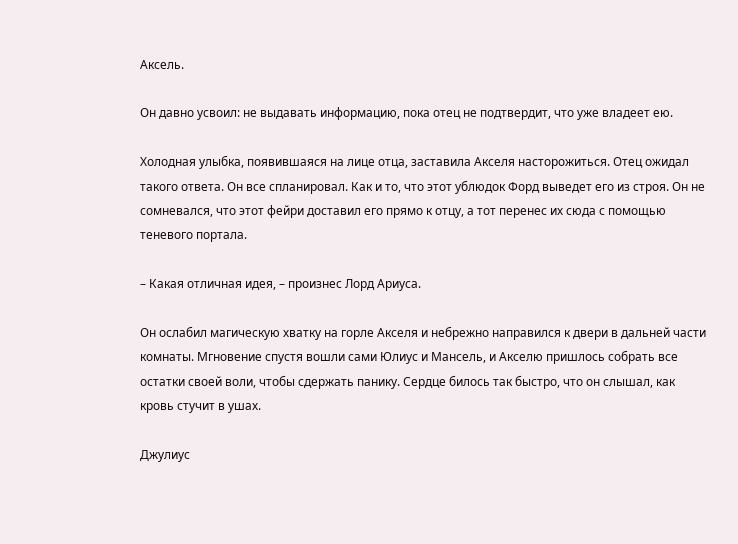Аксель.

Он давно усвоил: не выдавать информацию, пока отец не подтвердит, что уже владеет ею.

Холодная улыбка, появившаяся на лице отца, заставила Акселя насторожиться. Отец ожидал такого ответа. Он все спланировал. Как и то, что этот ублюдок Форд выведет его из строя. Он не сомневался, что этот фейри доставил его прямо к отцу, а тот перенес их сюда с помощью теневого портала.

– Какая отличная идея, – произнес Лорд Ариуса.

Он ослабил магическую хватку на горле Акселя и небрежно направился к двери в дальней части комнаты. Мгновение спустя вошли сами Юлиус и Мансель, и Акселю пришлось собрать все остатки своей воли, чтобы сдержать панику. Сердце билось так быстро, что он слышал, как кровь стучит в ушах.

Джулиус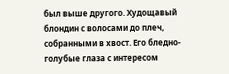был выше другого. Худощавый блондин с волосами до плеч, собранными в хвост. Его бледно-голубые глаза с интересом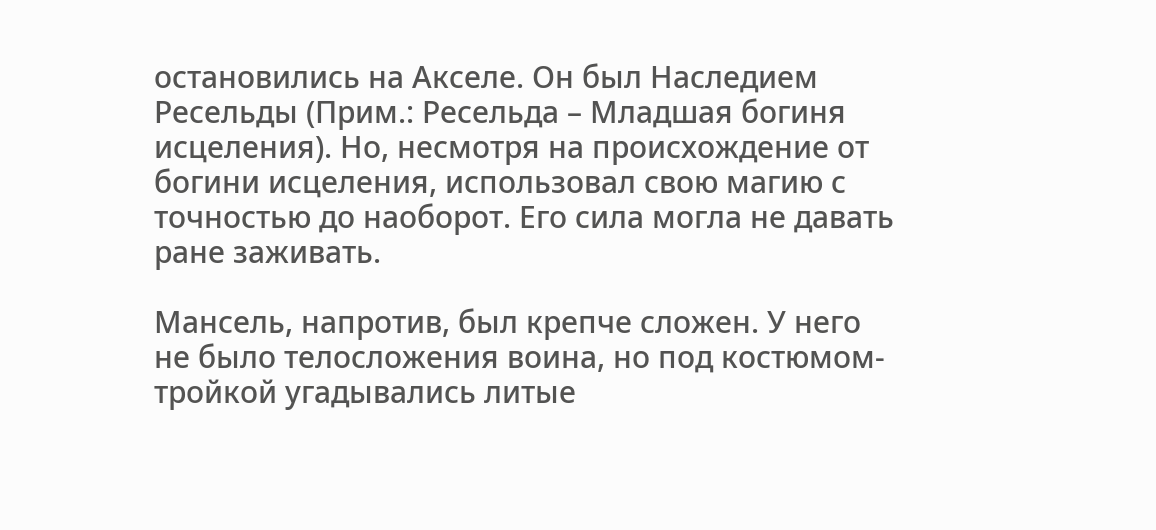остановились на Акселе. Он был Наследием Ресельды (Прим.: Ресельда – Младшая богиня исцеления). Но, несмотря на происхождение от богини исцеления, использовал свою магию с точностью до наоборот. Его сила могла не давать ране заживать.

Мансель, напротив, был крепче сложен. У него не было телосложения воина, но под костюмом-тройкой угадывались литые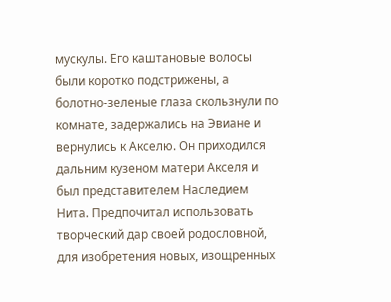мускулы. Его каштановые волосы были коротко подстрижены, а болотно-зеленые глаза скользнули по комнате, задержались на Эвиане и вернулись к Акселю. Он приходился дальним кузеном матери Акселя и был представителем Наследием Нита. Предпочитал использовать творческий дар своей родословной, для изобретения новых, изощренных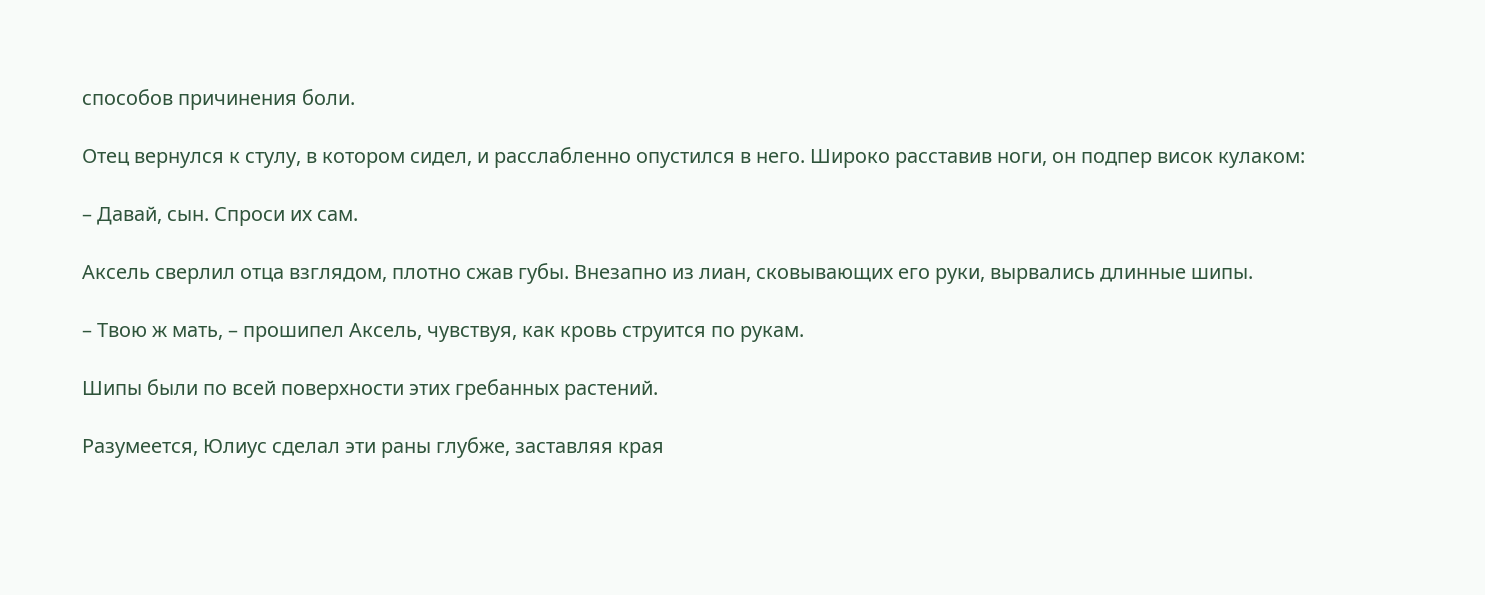способов причинения боли.

Отец вернулся к стулу, в котором сидел, и расслабленно опустился в него. Широко расставив ноги, он подпер висок кулаком:

– Давай, сын. Спроси их сам.

Аксель сверлил отца взглядом, плотно сжав губы. Внезапно из лиан, сковывающих его руки, вырвались длинные шипы.

– Твою ж мать, – прошипел Аксель, чувствуя, как кровь струится по рукам.

Шипы были по всей поверхности этих гребанных растений.

Разумеется, Юлиус сделал эти раны глубже, заставляя края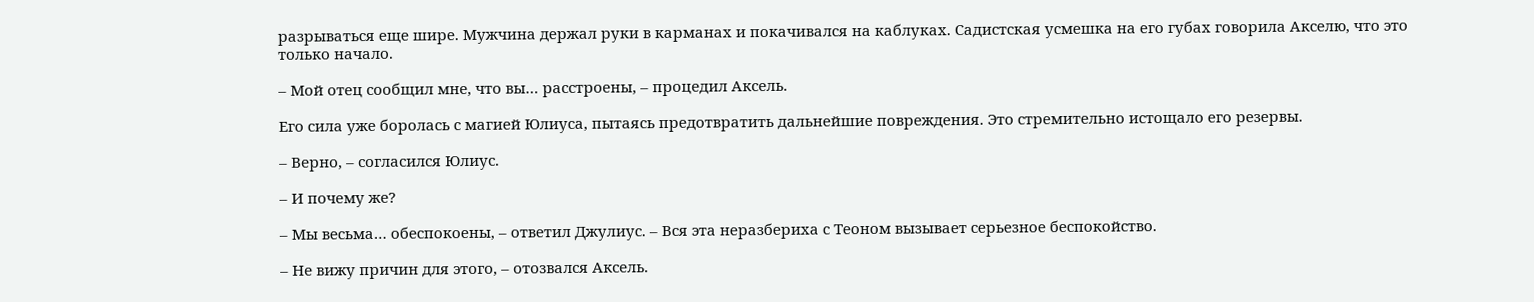разрываться еще шире. Мужчина держал руки в карманах и покачивался на каблуках. Садистская усмешка на его губах говорила Акселю, что это только начало.

– Мой отец сообщил мне, что вы… расстроены, – процедил Аксель.

Его сила уже боролась с магией Юлиуса, пытаясь предотвратить дальнейшие повреждения. Это стремительно истощало его резервы.

– Верно, – согласился Юлиус.

– И почему же?

– Мы весьма… обеспокоены, – ответил Джулиус. – Вся эта неразбериха с Теоном вызывает серьезное беспокойство.

– Не вижу причин для этого, – отозвался Аксель.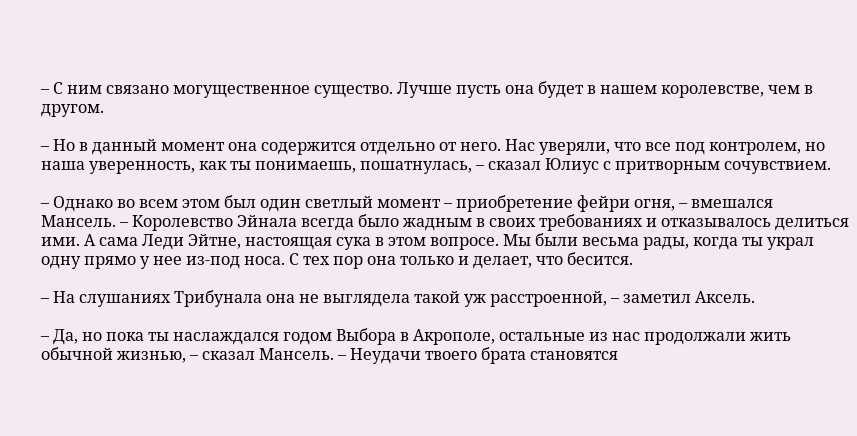– С ним связано могущественное существо. Лучше пусть она будет в нашем королевстве, чем в другом.

– Но в данный момент она содержится отдельно от него. Нас уверяли, что все под контролем, но наша уверенность, как ты понимаешь, пошатнулась, – сказал Юлиус с притворным сочувствием.

– Однако во всем этом был один светлый момент – приобретение фейри огня, – вмешался Мансель. – Королевство Эйнала всегда было жадным в своих требованиях и отказывалось делиться ими. А сама Леди Эйтне, настоящая сука в этом вопросе. Мы были весьма рады, когда ты украл одну прямо у нее из-под носа. С тех пор она только и делает, что бесится.

– На слушаниях Трибунала она не выглядела такой уж расстроенной, – заметил Аксель.

– Да, но пока ты наслаждался годом Выбора в Акрополе, остальные из нас продолжали жить обычной жизнью, – сказал Мансель. – Неудачи твоего брата становятся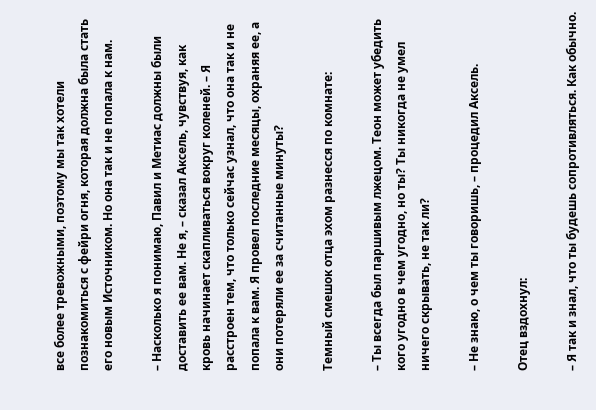все более тревожными, поэтому мы так хотели познакомиться с фейри огня, которая должна была стать его новым Источником. Но она так и не попала к нам.

– Насколько я понимаю, Павил и Метиас должны были доставить ее вам. Не я, – сказал Аксель, чувствуя, как кровь начинает скапливаться вокруг коленей. – Я расстроен тем, что только сейчас узнал, что она так и не попала к вам. Я провел последние месяцы, охраняя ее, а они потеряли ее за считанные минуты?

Темный смешок отца эхом разнесся по комнате:

– Ты всегда был паршивым лжецом. Теон может убедить кого угодно в чем угодно, но ты? Ты никогда не умел ничего скрывать, не так ли?

– Не знаю, о чем ты говоришь, – процедил Аксель.

Отец вздохнул:

– Я так и знал, что ты будешь сопротивляться. Как обычно.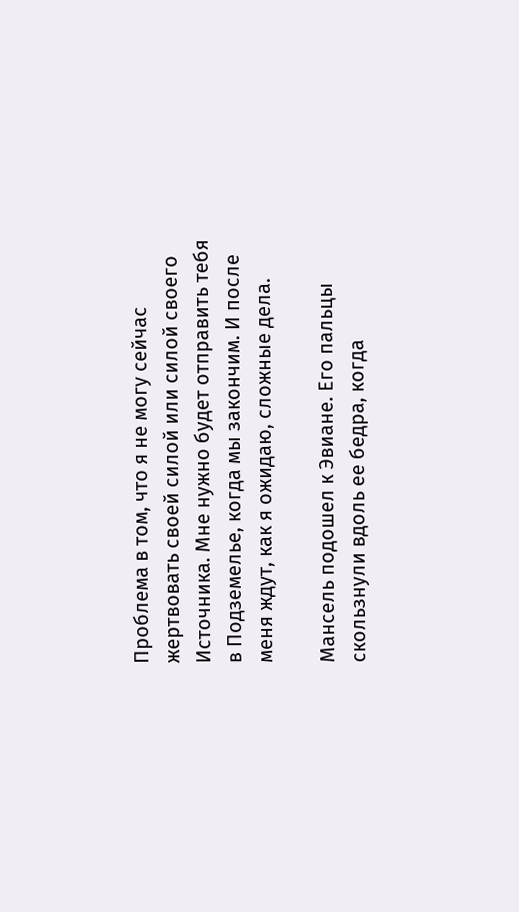Проблема в том, что я не могу сейчас жертвовать своей силой или силой своего Источника. Мне нужно будет отправить тебя в Подземелье, когда мы закончим. И после меня ждут, как я ожидаю, сложные дела.

Мансель подошел к Эвиане. Его пальцы скользнули вдоль ее бедра, когда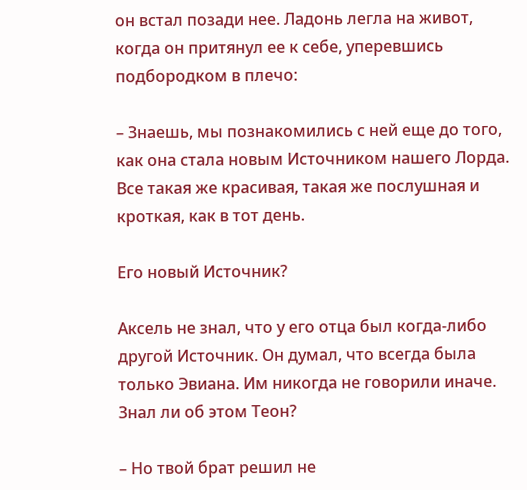он встал позади нее. Ладонь легла на живот, когда он притянул ее к себе, уперевшись подбородком в плечо:

– Знаешь, мы познакомились с ней еще до того, как она стала новым Источником нашего Лорда. Все такая же красивая, такая же послушная и кроткая, как в тот день.

Его новый Источник?

Аксель не знал, что у его отца был когда-либо другой Источник. Он думал, что всегда была только Эвиана. Им никогда не говорили иначе. Знал ли об этом Теон?

– Но твой брат решил не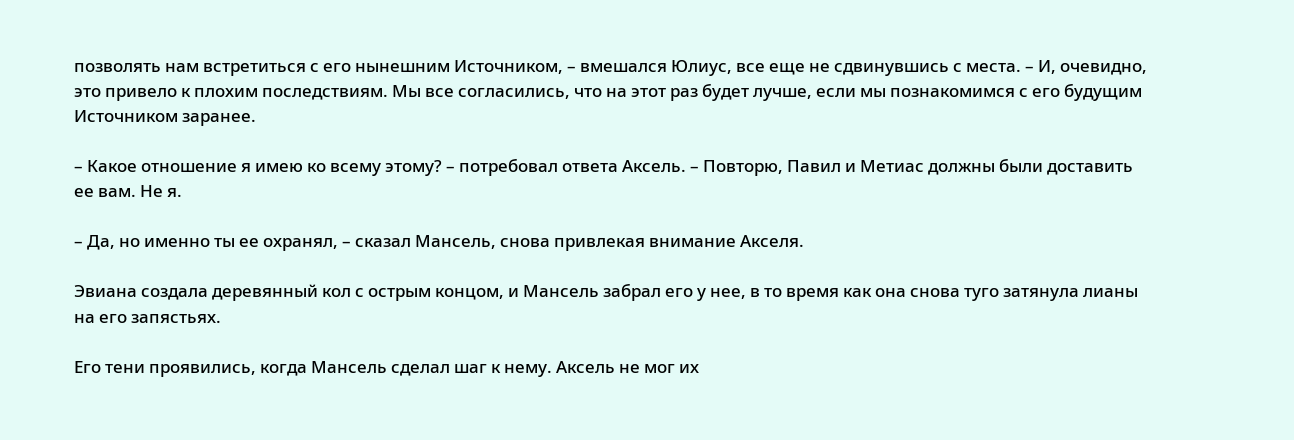позволять нам встретиться с его нынешним Источником, – вмешался Юлиус, все еще не сдвинувшись с места. – И, очевидно, это привело к плохим последствиям. Мы все согласились, что на этот раз будет лучше, если мы познакомимся с его будущим Источником заранее.

– Какое отношение я имею ко всему этому? – потребовал ответа Аксель. – Повторю, Павил и Метиас должны были доставить ее вам. Не я.

– Да, но именно ты ее охранял, – сказал Мансель, снова привлекая внимание Акселя.

Эвиана создала деревянный кол с острым концом, и Мансель забрал его у нее, в то время как она снова туго затянула лианы на его запястьях.

Его тени проявились, когда Мансель сделал шаг к нему. Аксель не мог их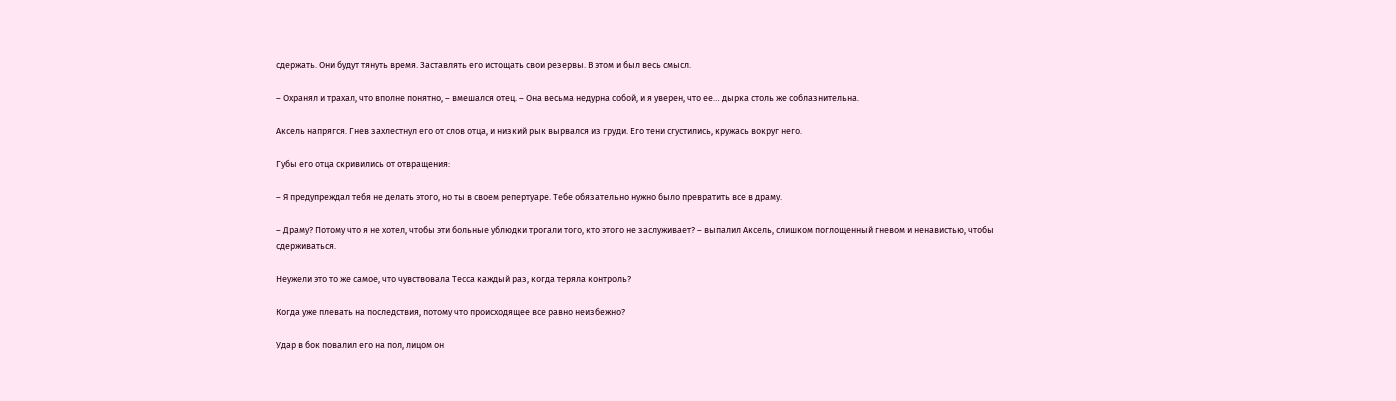сдержать. Они будут тянуть время. Заставлять его истощать свои резервы. В этом и был весь смысл.

– Охранял и трахал, что вполне понятно, – вмешался отец. – Она весьма недурна собой, и я уверен, что ее… дырка столь же соблазнительна.

Аксель напрягся. Гнев захлестнул его от слов отца, и низкий рык вырвался из груди. Его тени сгустились, кружась вокруг него.

Губы его отца скривились от отвращения:

– Я предупреждал тебя не делать этого, но ты в своем репертуаре. Тебе обязательно нужно было превратить все в драму.

– Драму? Потому что я не хотел, чтобы эти больные ублюдки трогали того, кто этого не заслуживает? – выпалил Аксель, слишком поглощенный гневом и ненавистью, чтобы сдерживаться.

Неужели это то же самое, что чувствовала Тесса каждый раз, когда теряла контроль?

Когда уже плевать на последствия, потому что происходящее все равно неизбежно?

Удар в бок повалил его на пол, лицом он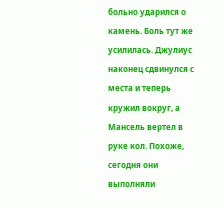больно ударился о камень. Боль тут же усилилась. Джулиус наконец сдвинулся с места и теперь кружил вокруг, а Мансель вертел в руке кол. Похоже, сегодня они выполняли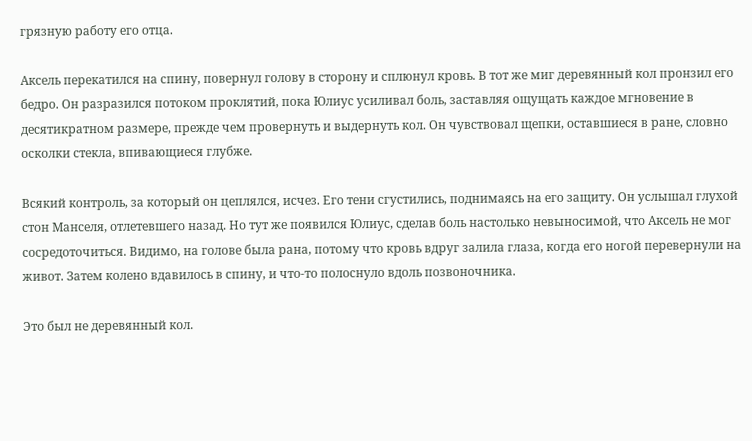грязную работу его отца.

Аксель перекатился на спину, повернул голову в сторону и сплюнул кровь. В тот же миг деревянный кол пронзил его бедро. Он разразился потоком проклятий, пока Юлиус усиливал боль, заставляя ощущать каждое мгновение в десятикратном размере, прежде чем провернуть и выдернуть кол. Он чувствовал щепки, оставшиеся в ране, словно осколки стекла, впивающиеся глубже.

Всякий контроль, за который он цеплялся, исчез. Его тени сгустились, поднимаясь на его защиту. Он услышал глухой стон Манселя, отлетевшего назад. Но тут же появился Юлиус, сделав боль настолько невыносимой, что Аксель не мог сосредоточиться. Видимо, на голове была рана, потому что кровь вдруг залила глаза, когда его ногой перевернули на живот. Затем колено вдавилось в спину, и что-то полоснуло вдоль позвоночника.

Это был не деревянный кол.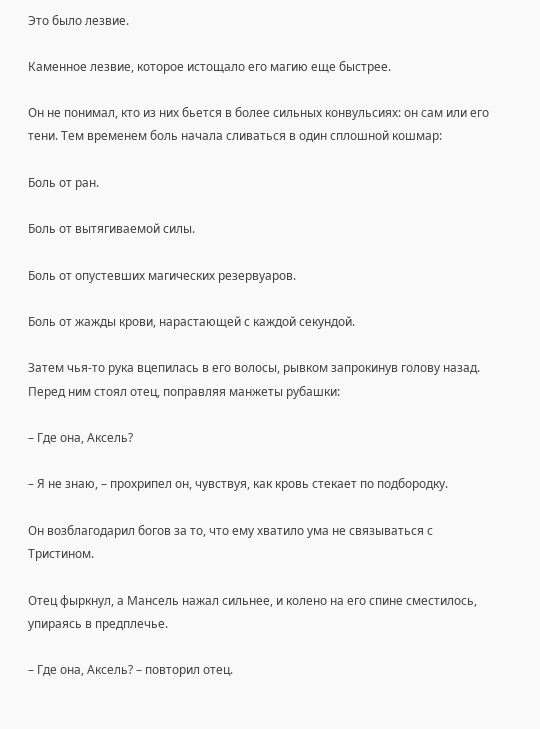Это было лезвие.

Каменное лезвие, которое истощало его магию еще быстрее.

Он не понимал, кто из них бьется в более сильных конвульсиях: он сам или его тени. Тем временем боль начала сливаться в один сплошной кошмар:

Боль от ран.

Боль от вытягиваемой силы.

Боль от опустевших магических резервуаров.

Боль от жажды крови, нарастающей с каждой секундой.

Затем чья-то рука вцепилась в его волосы, рывком запрокинув голову назад. Перед ним стоял отец, поправляя манжеты рубашки:

– Где она, Аксель?

– Я не знаю, – прохрипел он, чувствуя, как кровь стекает по подбородку.

Он возблагодарил богов за то, что ему хватило ума не связываться с Тристином.

Отец фыркнул, а Мансель нажал сильнее, и колено на его спине сместилось, упираясь в предплечье.

– Где она, Аксель? – повторил отец.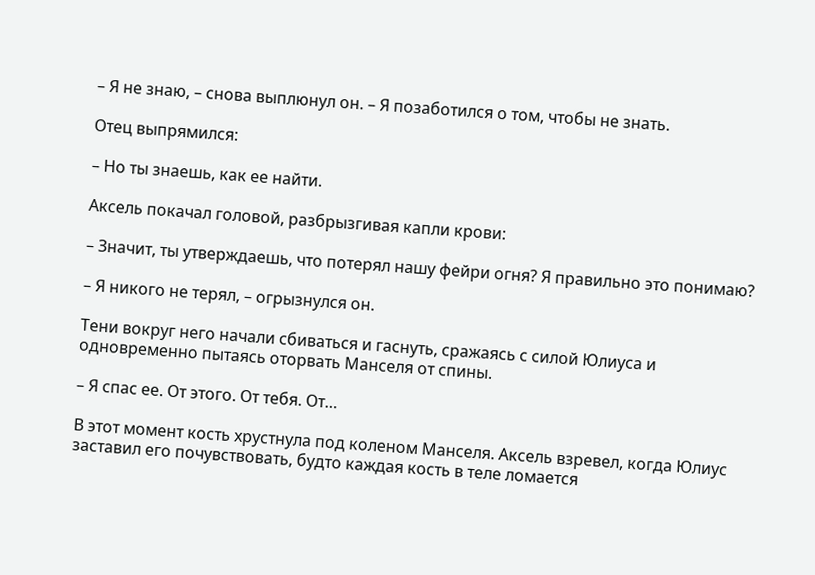– Я не знаю, – снова выплюнул он. – Я позаботился о том, чтобы не знать.

Отец выпрямился:

– Но ты знаешь, как ее найти.

Аксель покачал головой, разбрызгивая капли крови:

– Значит, ты утверждаешь, что потерял нашу фейри огня? Я правильно это понимаю?

– Я никого не терял, – огрызнулся он.

Тени вокруг него начали сбиваться и гаснуть, сражаясь с силой Юлиуса и одновременно пытаясь оторвать Манселя от спины.

– Я спас ее. От этого. От тебя. От…

В этот момент кость хрустнула под коленом Манселя. Аксель взревел, когда Юлиус заставил его почувствовать, будто каждая кость в теле ломается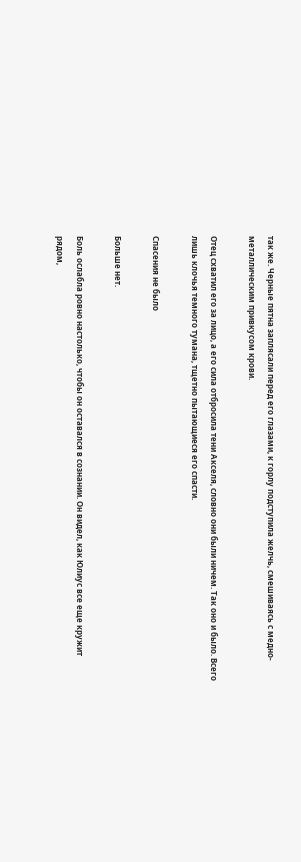так же. Черные пятна заплясали перед его глазами, к горлу подступила желчь, смешиваясь с медно-металлическим привкусом крови.

Отец схватил его за лицо, а его сила отбросила тени Акселя, словно они были ничем. Так оно и было. Всего лишь клочья темного тумана, тщетно пытающиеся его спасти.

Спасения не было

Больше нет.

Боль ослабла ровно настолько, чтобы он оставался в сознании. Он видел, как Юлиус все еще кружит рядом,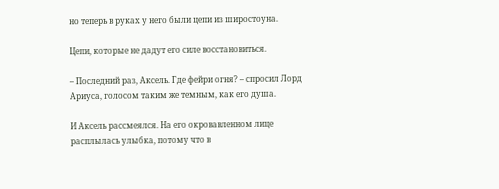но теперь в руках у него были цепи из широстоуна.

Цепи, которые не дадут его силе восстановиться.

– Последний раз, Аксель. Где фейри огня? – спросил Лорд Ариуса, голосом таким же темным, как его душа.

И Аксель рассмеялся. На его окровавленном лице расплылась улыбка, потому что в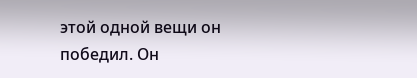этой одной вещи он победил. Он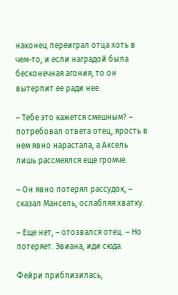наконец переиграл отца хоть в чем-то, и если наградой была бесконечная агония, то он вытерпит ее ради нее.

– Тебе это кажется смешным? – потребовал ответа отец, ярость в нем явно нарастала, а Аксель лишь рассмеялся еще громче.

– Он явно потерял рассудок, – сказал Мансель, ослабляя хватку.

– Еще нет, – отозвался отец. – Но потеряет. Эвиана, иди сюда.

Фейри приблизилась,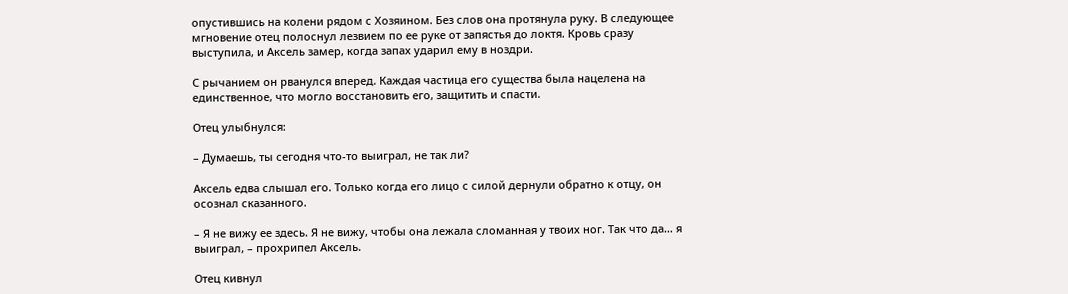опустившись на колени рядом с Хозяином. Без слов она протянула руку. В следующее мгновение отец полоснул лезвием по ее руке от запястья до локтя. Кровь сразу выступила, и Аксель замер, когда запах ударил ему в ноздри.

С рычанием он рванулся вперед. Каждая частица его существа была нацелена на единственное, что могло восстановить его, защитить и спасти.

Отец улыбнулся:

– Думаешь, ты сегодня что-то выиграл, не так ли?

Аксель едва слышал его. Только когда его лицо с силой дернули обратно к отцу, он осознал сказанного.

– Я не вижу ее здесь. Я не вижу, чтобы она лежала сломанная у твоих ног. Так что да… я выиграл, – прохрипел Аксель.

Отец кивнул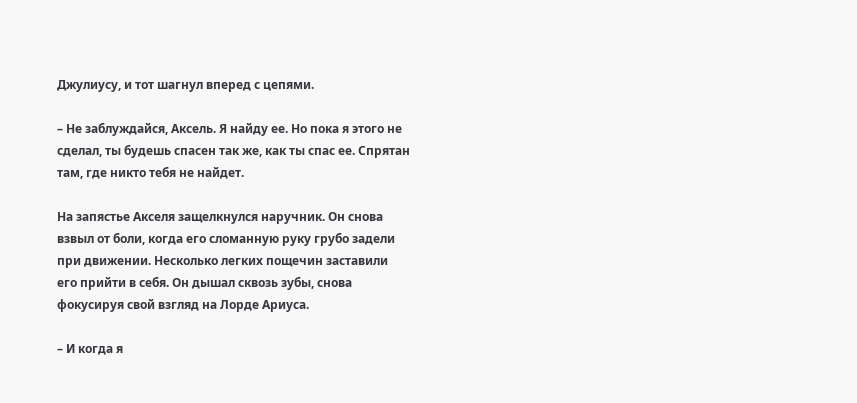Джулиусу, и тот шагнул вперед с цепями.

– Не заблуждайся, Аксель. Я найду ее. Но пока я этого не сделал, ты будешь спасен так же, как ты спас ее. Спрятан там, где никто тебя не найдет.

На запястье Акселя защелкнулся наручник. Он снова взвыл от боли, когда его сломанную руку грубо задели при движении. Несколько легких пощечин заставили его прийти в себя. Он дышал сквозь зубы, снова фокусируя свой взгляд на Лорде Ариуса.

– И когда я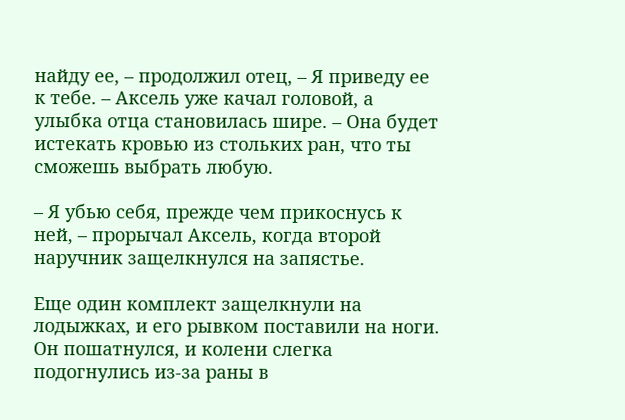найду ее, – продолжил отец, – Я приведу ее к тебе. – Аксель уже качал головой, а улыбка отца становилась шире. – Она будет истекать кровью из стольких ран, что ты сможешь выбрать любую.

– Я убью себя, прежде чем прикоснусь к ней, – прорычал Аксель, когда второй наручник защелкнулся на запястье.

Еще один комплект защелкнули на лодыжках, и его рывком поставили на ноги. Он пошатнулся, и колени слегка подогнулись из-за раны в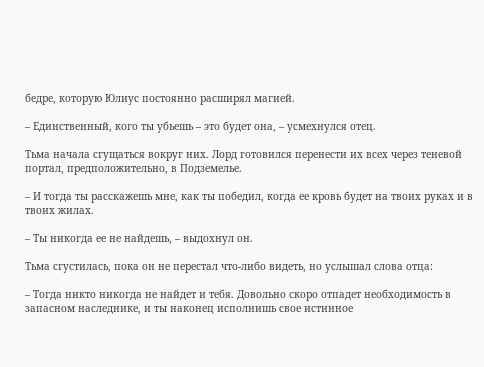бедре, которую Юлиус постоянно расширял магией.

– Единственный, кого ты убьешь – это будет она, – усмехнулся отец.

Тьма начала сгущаться вокруг них. Лорд готовился перенести их всех через теневой портал, предположительно, в Подземелье.

– И тогда ты расскажешь мне, как ты победил, когда ее кровь будет на твоих руках и в твоих жилах.

– Ты никогда ее не найдешь, – выдохнул он.

Тьма сгустилась, пока он не перестал что-либо видеть, но услышал слова отца:

– Тогда никто никогда не найдет и тебя. Довольно скоро отпадет необходимость в запасном наследнике, и ты наконец исполнишь свое истинное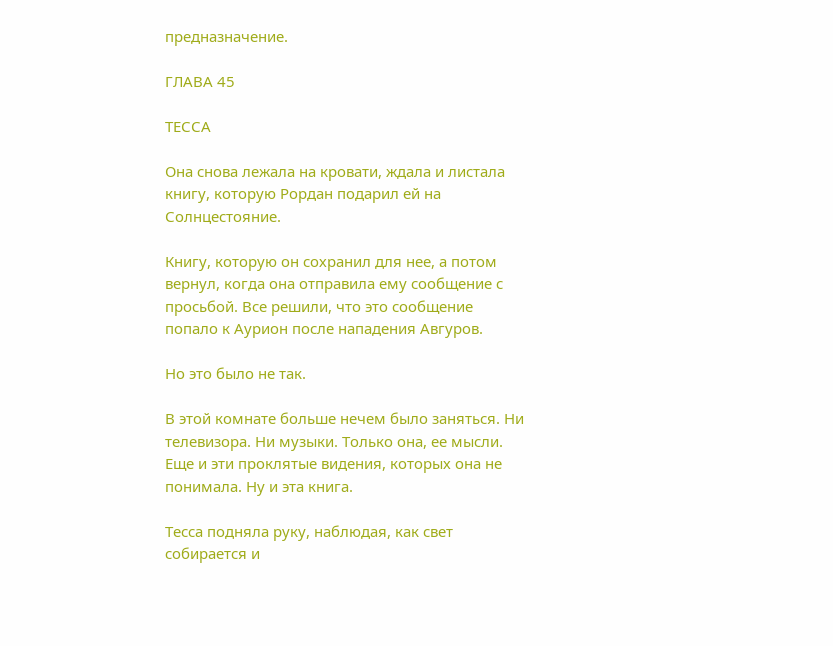предназначение.

ГЛАВА 45

ТЕССА

Она снова лежала на кровати, ждала и листала книгу, которую Рордан подарил ей на Солнцестояние.

Книгу, которую он сохранил для нее, а потом вернул, когда она отправила ему сообщение с просьбой. Все решили, что это сообщение попало к Аурион после нападения Авгуров.

Но это было не так.

В этой комнате больше нечем было заняться. Ни телевизора. Ни музыки. Только она, ее мысли. Еще и эти проклятые видения, которых она не понимала. Ну и эта книга.

Тесса подняла руку, наблюдая, как свет собирается и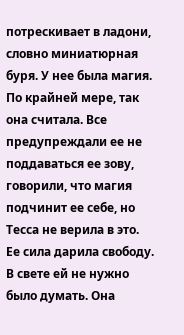потрескивает в ладони, словно миниатюрная буря. У нее была магия. По крайней мере, так она считала. Все предупреждали ее не поддаваться ее зову, говорили, что магия подчинит ее себе, но Тесса не верила в это. Ее сила дарила свободу. В свете ей не нужно было думать. Она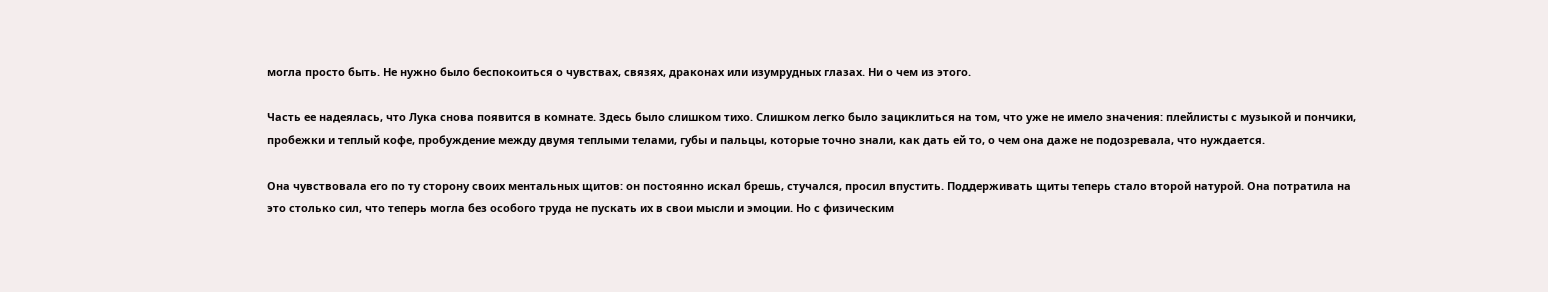могла просто быть. Не нужно было беспокоиться о чувствах, связях, драконах или изумрудных глазах. Ни о чем из этого.

Часть ее надеялась, что Лука снова появится в комнате. Здесь было слишком тихо. Слишком легко было зациклиться на том, что уже не имело значения: плейлисты с музыкой и пончики, пробежки и теплый кофе, пробуждение между двумя теплыми телами, губы и пальцы, которые точно знали, как дать ей то, о чем она даже не подозревала, что нуждается.

Она чувствовала его по ту сторону своих ментальных щитов: он постоянно искал брешь, стучался, просил впустить. Поддерживать щиты теперь стало второй натурой. Она потратила на это столько сил, что теперь могла без особого труда не пускать их в свои мысли и эмоции. Но с физическим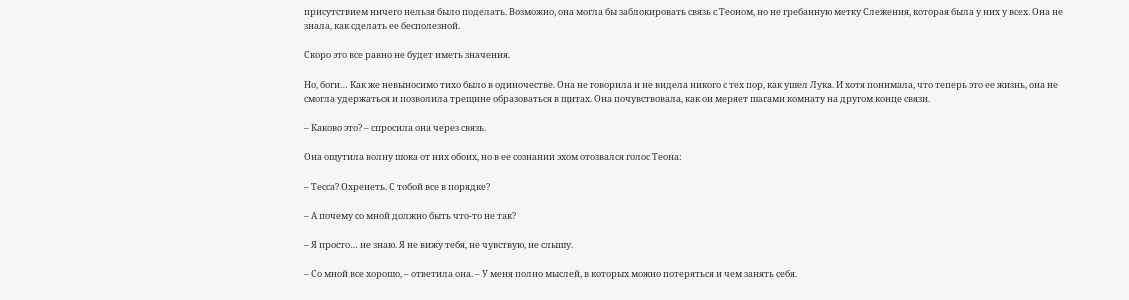присутствием ничего нельзя было поделать. Возможно, она могла бы заблокировать связь с Теоном, но не гребанную метку Слежения, которая была у них у всех. Она не знала, как сделать ее бесполезной.

Скоро это все равно не будет иметь значения.

Но, боги… Как же невыносимо тихо было в одиночестве. Она не говорила и не видела никого с тех пор, как ушел Лука. И хотя понимала, что теперь это ее жизнь, она не смогла удержаться и позволила трещине образоваться в щитах. Она почувствовала, как он меряет шагами комнату на другом конце связи.

– Каково это? – спросила она через связь.

Она ощутила волну шока от них обоих, но в ее сознании эхом отозвался голос Теона:

– Тесса? Охренеть. С тобой все в порядке?

– А почему со мной должно быть что-то не так?

– Я просто… не знаю. Я не вижу тебя, не чувствую, не слышу.

– Со мной все хорошо, – ответила она. – У меня полно мыслей, в которых можно потеряться и чем занять себя.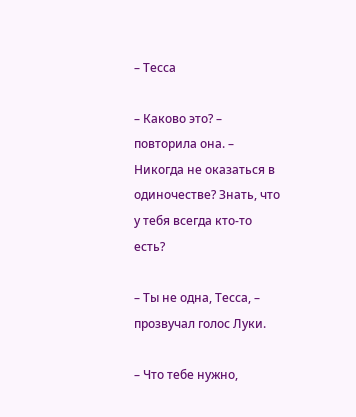– Тесса

– Каково это? – повторила она. – Никогда не оказаться в одиночестве? Знать, что у тебя всегда кто-то есть?

– Ты не одна, Тесса, – прозвучал голос Луки.

– Что тебе нужно,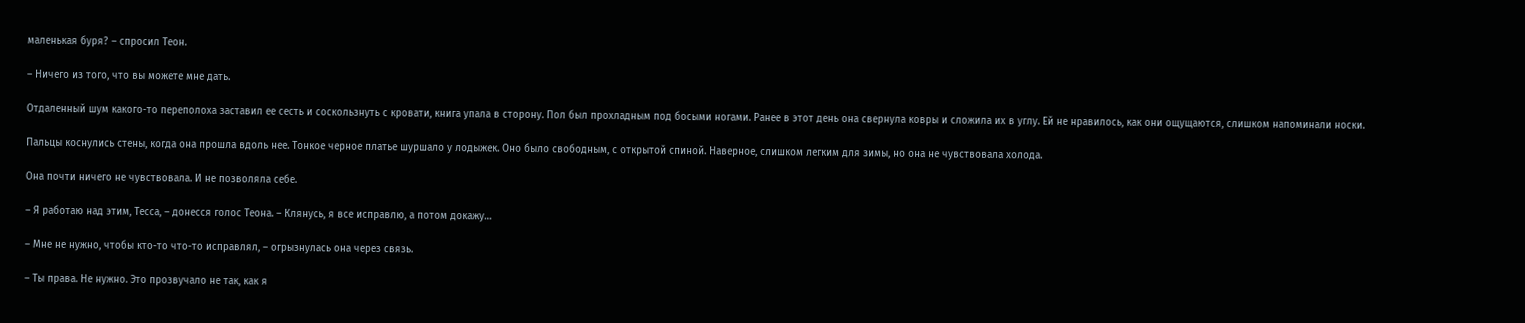маленькая буря? – спросил Теон.

– Ничего из того, что вы можете мне дать.

Отдаленный шум какого-то переполоха заставил ее сесть и соскользнуть с кровати, книга упала в сторону. Пол был прохладным под босыми ногами. Ранее в этот день она свернула ковры и сложила их в углу. Ей не нравилось, как они ощущаются, слишком напоминали носки.

Пальцы коснулись стены, когда она прошла вдоль нее. Тонкое черное платье шуршало у лодыжек. Оно было свободным, с открытой спиной. Наверное, слишком легким для зимы, но она не чувствовала холода.

Она почти ничего не чувствовала. И не позволяла себе.

– Я работаю над этим, Тесса, – донесся голос Теона. – Клянусь, я все исправлю, а потом докажу…

– Мне не нужно, чтобы кто-то что-то исправлял, – огрызнулась она через связь.

– Ты права. Не нужно. Это прозвучало не так, как я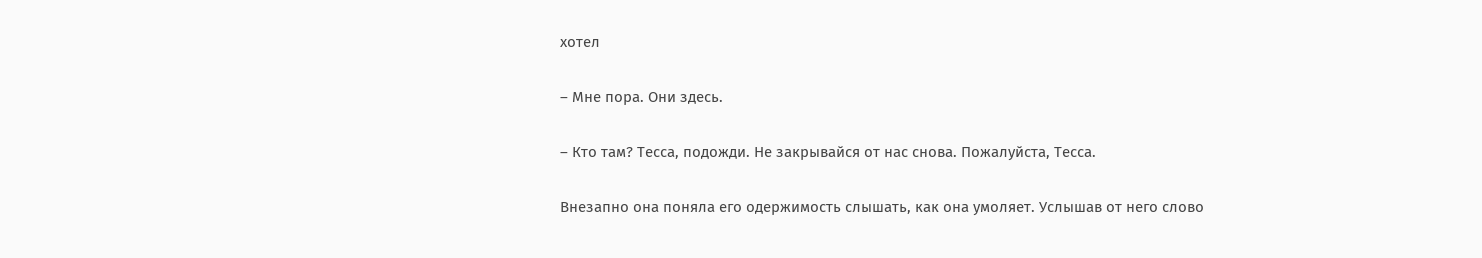хотел

– Мне пора. Они здесь.

– Кто там? Тесса, подожди. Не закрывайся от нас снова. Пожалуйста, Тесса.

Внезапно она поняла его одержимость слышать, как она умоляет. Услышав от него слово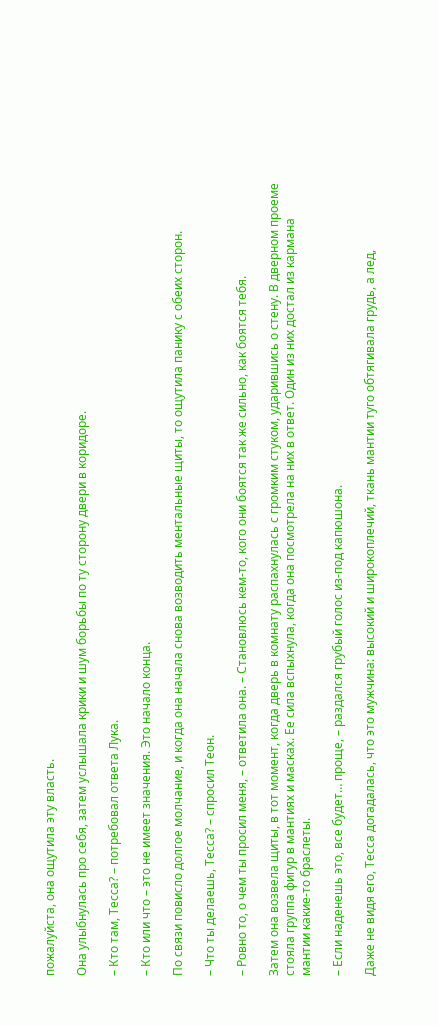пожалуйста, она ощутила эту власть.

Она улыбнулась про себя, затем услышала крики и шум борьбы по ту сторону двери в коридоре.

– Кто там, Тесса? – потребовал ответа Лука.

– Кто или что – это не имеет значения. Это начало конца.

По связи повисло долгое молчание, и когда она начала снова возводить ментальные щиты, то ощутила панику с обеих сторон.

– Что ты делаешь, Тесса? – спросил Теон.

– Ровно то, о чем ты просил меня, – ответила она. – Становлюсь кем-то, кого они боятся так же сильно, как боятся тебя.

Затем она возвела щиты, в тот момент, когда дверь в комнату распахнулась с громким стуком, ударившись о стену. В дверном проеме стояла группа фигур в мантиях и масках. Ее сила вспыхнула, когда она посмотрела на них в ответ. Один из них достал из кармана мантии какие-то браслеты.

– Если наденешь это, все будет… проще, – раздался грубый голос из-под капюшона.

Даже не видя его, Тесса догадалась, что это мужчина: высокий и широкоплечий, ткань мантии туго обтягивала грудь, а лед,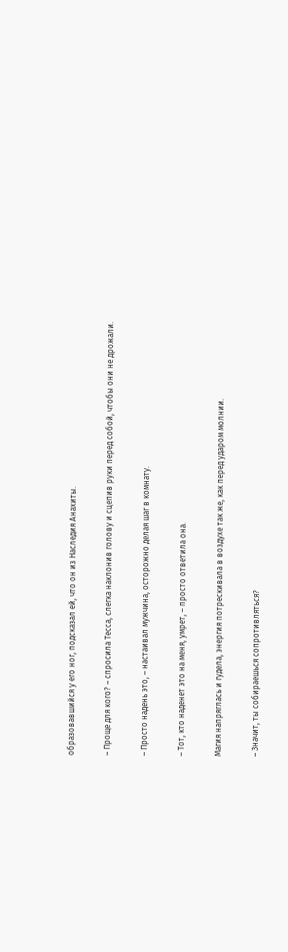образовавшийся у его ног, подсказал ей, что он из Наследия Анахиты.

– Проще для кого? – спросила Тесса, слегка наклонив голову и сцепив руки перед собой, чтобы они не дрожали.

– Просто надень это, – настаивал мужчина, осторожно делая шаг в комнату.

– Тот, кто наденет это на меня, умрет, – просто ответила она.

Магия напряглась и гудела, энергия потрескивала в воздухе так же, как перед ударом молнии.

– Значит, ты собираешься сопротивляться?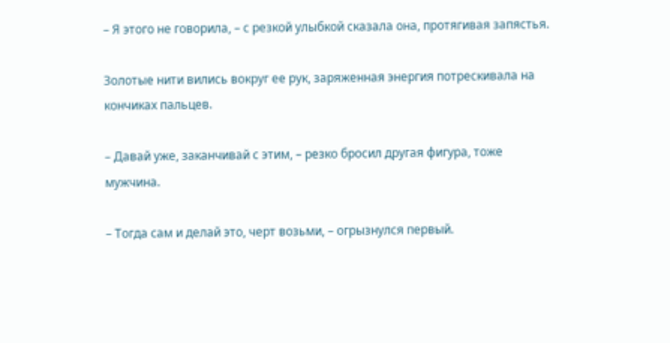– Я этого не говорила, – с резкой улыбкой сказала она, протягивая запястья.

Золотые нити вились вокруг ее рук, заряженная энергия потрескивала на кончиках пальцев.

– Давай уже, заканчивай с этим, – резко бросил другая фигура, тоже мужчина.

– Тогда сам и делай это, черт возьми, – огрызнулся первый.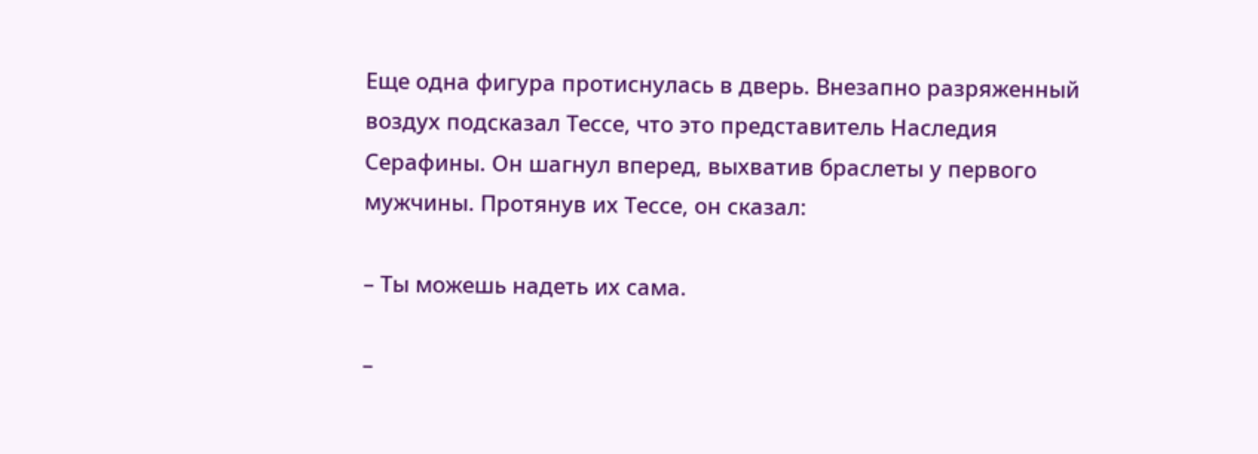Еще одна фигура протиснулась в дверь. Внезапно разряженный воздух подсказал Тессе, что это представитель Наследия Серафины. Он шагнул вперед, выхватив браслеты у первого мужчины. Протянув их Тессе, он сказал:

– Ты можешь надеть их сама.

–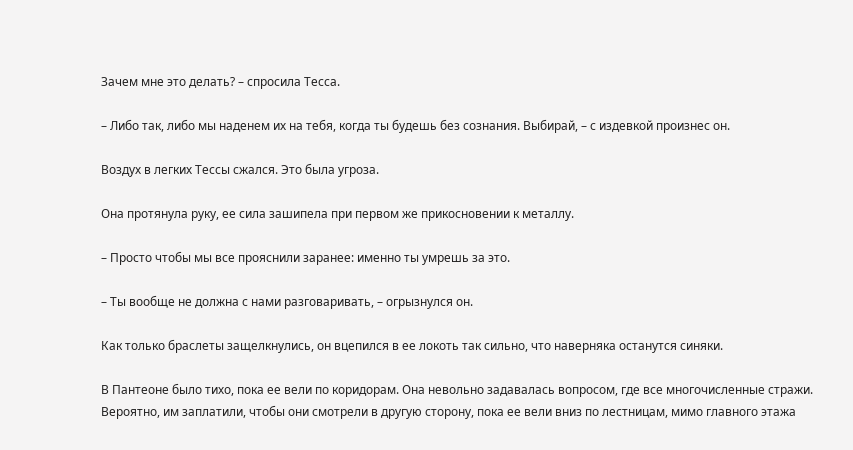Зачем мне это делать? – спросила Тесса.

– Либо так, либо мы наденем их на тебя, когда ты будешь без сознания. Выбирай, – с издевкой произнес он.

Воздух в легких Тессы сжался. Это была угроза.

Она протянула руку, ее сила зашипела при первом же прикосновении к металлу.

– Просто чтобы мы все прояснили заранее: именно ты умрешь за это.

– Ты вообще не должна с нами разговаривать, – огрызнулся он.

Как только браслеты защелкнулись, он вцепился в ее локоть так сильно, что наверняка останутся синяки.

В Пантеоне было тихо, пока ее вели по коридорам. Она невольно задавалась вопросом, где все многочисленные стражи. Вероятно, им заплатили, чтобы они смотрели в другую сторону, пока ее вели вниз по лестницам, мимо главного этажа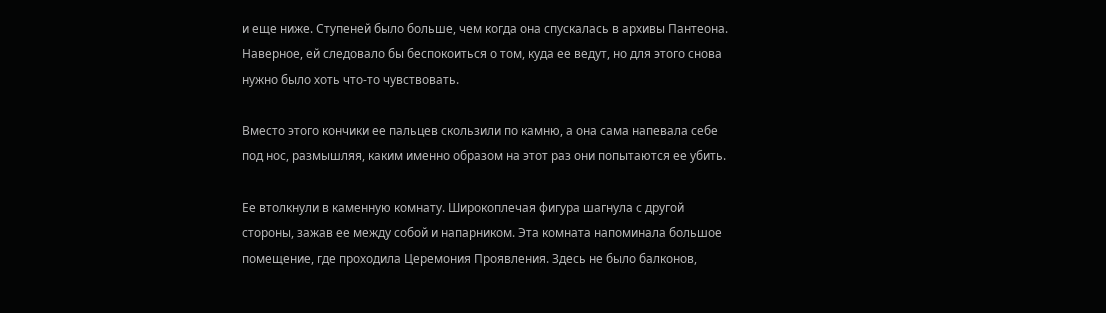и еще ниже. Ступеней было больше, чем когда она спускалась в архивы Пантеона. Наверное, ей следовало бы беспокоиться о том, куда ее ведут, но для этого снова нужно было хоть что-то чувствовать.

Вместо этого кончики ее пальцев скользили по камню, а она сама напевала себе под нос, размышляя, каким именно образом на этот раз они попытаются ее убить.

Ее втолкнули в каменную комнату. Широкоплечая фигура шагнула с другой стороны, зажав ее между собой и напарником. Эта комната напоминала большое помещение, где проходила Церемония Проявления. Здесь не было балконов,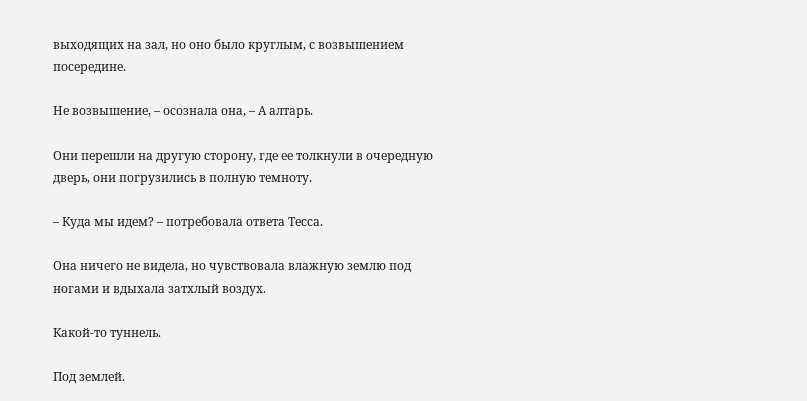выходящих на зал, но оно было круглым, с возвышением посередине.

Не возвышение, – осознала она, – А алтарь.

Они перешли на другую сторону, где ее толкнули в очередную дверь, они погрузились в полную темноту.

– Куда мы идем? – потребовала ответа Тесса.

Она ничего не видела, но чувствовала влажную землю под ногами и вдыхала затхлый воздух.

Какой-то туннель.

Под землей.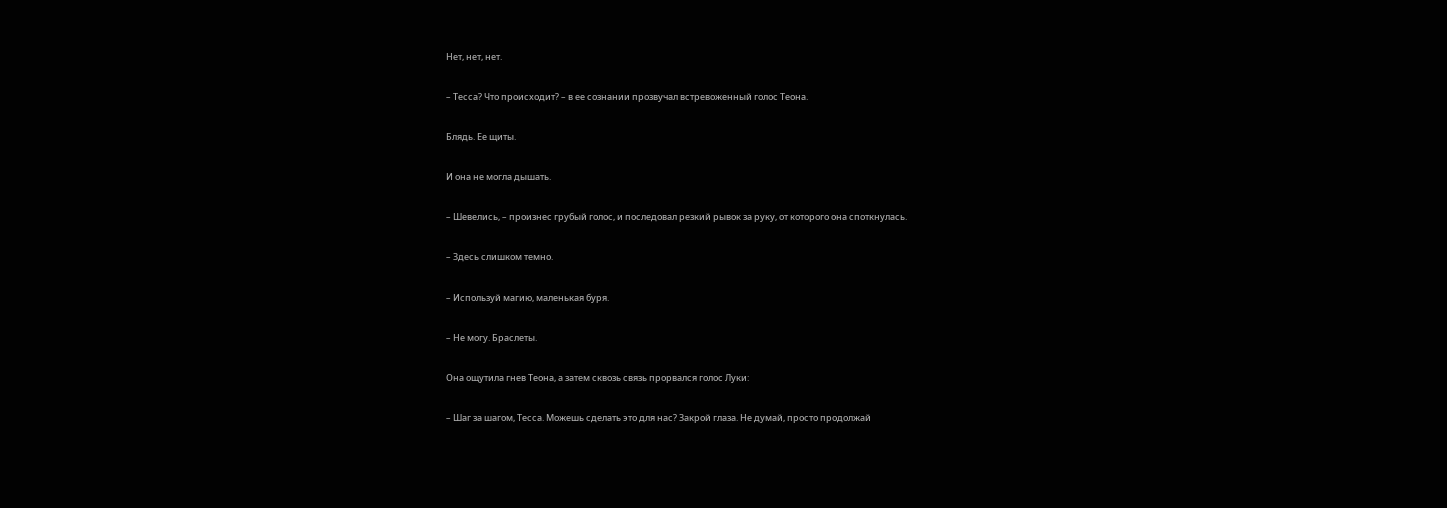Нет, нет, нет.

– Тесса? Что происходит? – в ее сознании прозвучал встревоженный голос Теона.

Блядь. Ее щиты.

И она не могла дышать.

– Шевелись, – произнес грубый голос, и последовал резкий рывок за руку, от которого она споткнулась.

– Здесь слишком темно.

– Используй магию, маленькая буря.

– Не могу. Браслеты.

Она ощутила гнев Теона, а затем сквозь связь прорвался голос Луки:

– Шаг за шагом, Тесса. Можешь сделать это для нас? Закрой глаза. Не думай, просто продолжай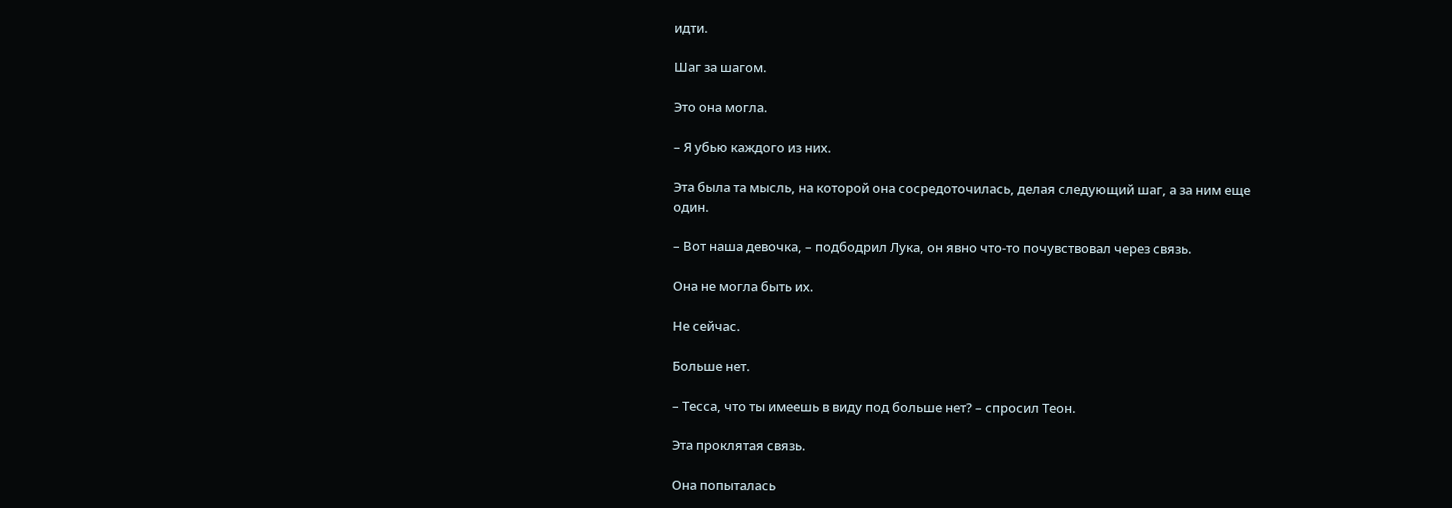идти.

Шаг за шагом.

Это она могла.

– Я убью каждого из них.

Эта была та мысль, на которой она сосредоточилась, делая следующий шаг, а за ним еще один.

– Вот наша девочка, – подбодрил Лука, он явно что-то почувствовал через связь.

Она не могла быть их.

Не сейчас.

Больше нет.

– Тесса, что ты имеешь в виду под больше нет? – спросил Теон.

Эта проклятая связь.

Она попыталась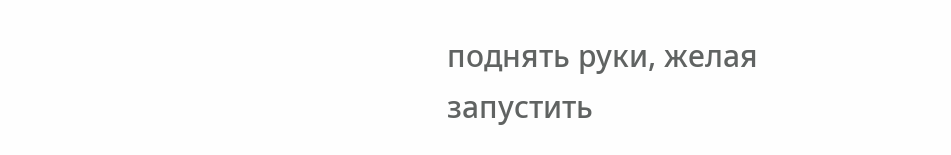поднять руки, желая запустить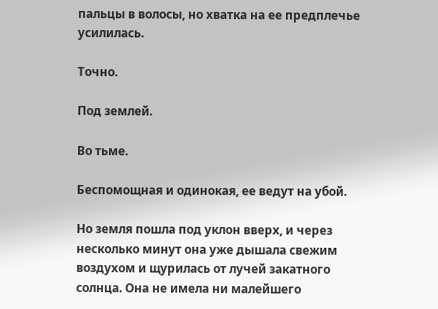пальцы в волосы, но хватка на ее предплечье усилилась.

Точно.

Под землей.

Во тьме.

Беспомощная и одинокая, ее ведут на убой.

Но земля пошла под уклон вверх, и через несколько минут она уже дышала свежим воздухом и щурилась от лучей закатного солнца. Она не имела ни малейшего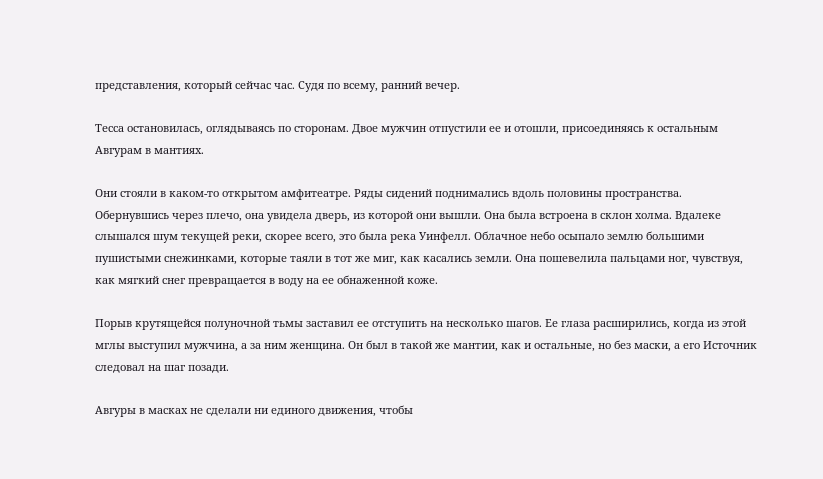представления, который сейчас час. Судя по всему, ранний вечер.

Тесса остановилась, оглядываясь по сторонам. Двое мужчин отпустили ее и отошли, присоединяясь к остальным Авгурам в мантиях.

Они стояли в каком-то открытом амфитеатре. Ряды сидений поднимались вдоль половины пространства. Обернувшись через плечо, она увидела дверь, из которой они вышли. Она была встроена в склон холма. Вдалеке слышался шум текущей реки, скорее всего, это была река Уинфелл. Облачное небо осыпало землю большими пушистыми снежинками, которые таяли в тот же миг, как касались земли. Она пошевелила пальцами ног, чувствуя, как мягкий снег превращается в воду на ее обнаженной коже.

Порыв крутящейся полуночной тьмы заставил ее отступить на несколько шагов. Ее глаза расширились, когда из этой мглы выступил мужчина, а за ним женщина. Он был в такой же мантии, как и остальные, но без маски, а его Источник следовал на шаг позади.

Авгуры в масках не сделали ни единого движения, чтобы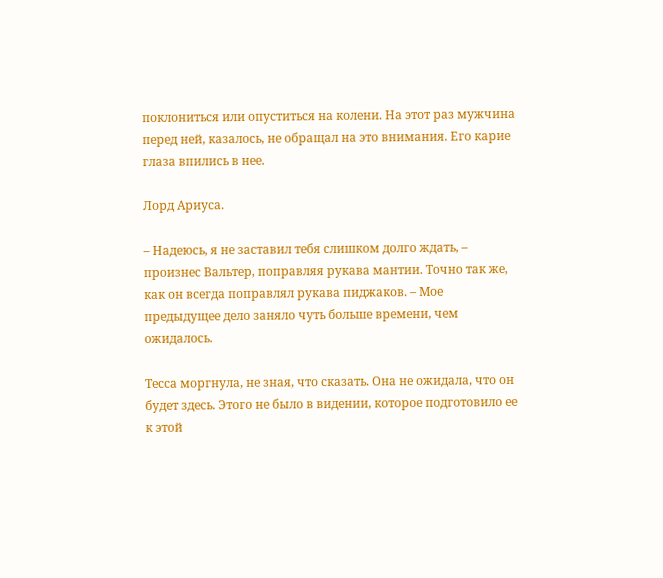поклониться или опуститься на колени. На этот раз мужчина перед ней, казалось, не обращал на это внимания. Его карие глаза впились в нее.

Лорд Ариуса.

– Надеюсь, я не заставил тебя слишком долго ждать, – произнес Вальтер, поправляя рукава мантии. Точно так же, как он всегда поправлял рукава пиджаков. – Мое предыдущее дело заняло чуть больше времени, чем ожидалось.

Тесса моргнула, не зная, что сказать. Она не ожидала, что он будет здесь. Этого не было в видении, которое подготовило ее к этой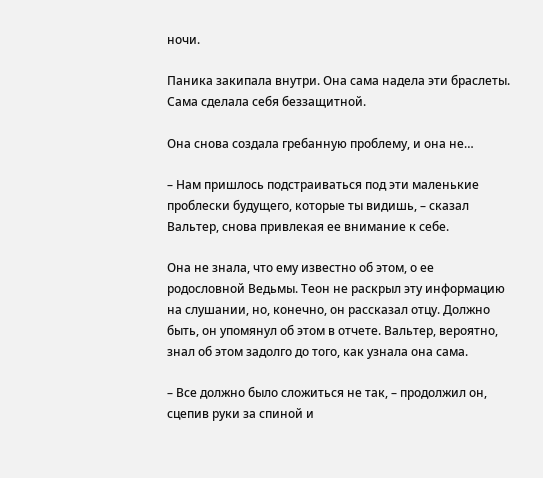ночи.

Паника закипала внутри. Она сама надела эти браслеты. Сама сделала себя беззащитной.

Она снова создала гребанную проблему, и она не…

– Нам пришлось подстраиваться под эти маленькие проблески будущего, которые ты видишь, – сказал Вальтер, снова привлекая ее внимание к себе.

Она не знала, что ему известно об этом, о ее родословной Ведьмы. Теон не раскрыл эту информацию на слушании, но, конечно, он рассказал отцу. Должно быть, он упомянул об этом в отчете. Вальтер, вероятно, знал об этом задолго до того, как узнала она сама.

– Все должно было сложиться не так, – продолжил он, сцепив руки за спиной и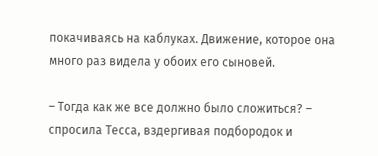покачиваясь на каблуках. Движение, которое она много раз видела у обоих его сыновей.

– Тогда как же все должно было сложиться? – спросила Тесса, вздергивая подбородок и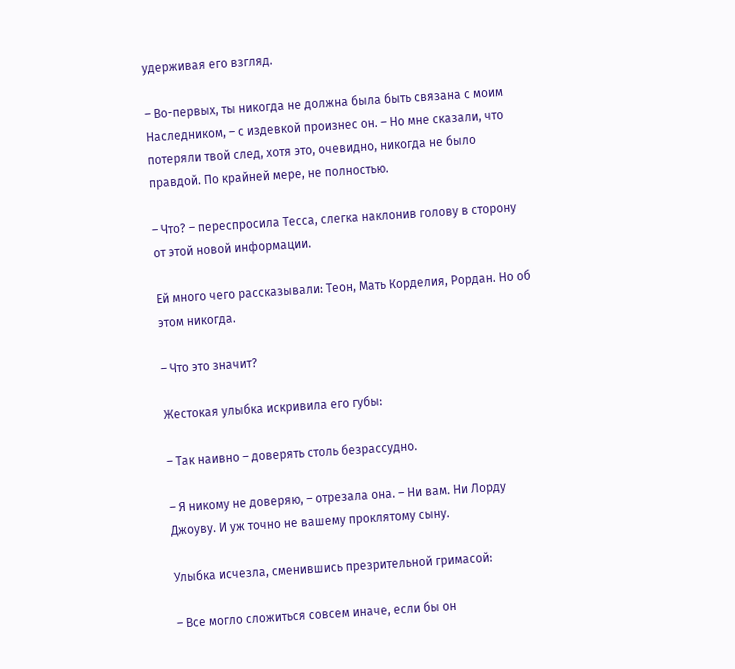удерживая его взгляд.

– Во-первых, ты никогда не должна была быть связана с моим Наследником, – с издевкой произнес он. – Но мне сказали, что потеряли твой след, хотя это, очевидно, никогда не было правдой. По крайней мере, не полностью.

– Что? – переспросила Тесса, слегка наклонив голову в сторону от этой новой информации.

Ей много чего рассказывали: Теон, Мать Корделия, Рордан. Но об этом никогда.

– Что это значит?

Жестокая улыбка искривила его губы:

– Так наивно – доверять столь безрассудно.

– Я никому не доверяю, – отрезала она. – Ни вам. Ни Лорду Джоуву. И уж точно не вашему проклятому сыну.

Улыбка исчезла, сменившись презрительной гримасой:

– Все могло сложиться совсем иначе, если бы он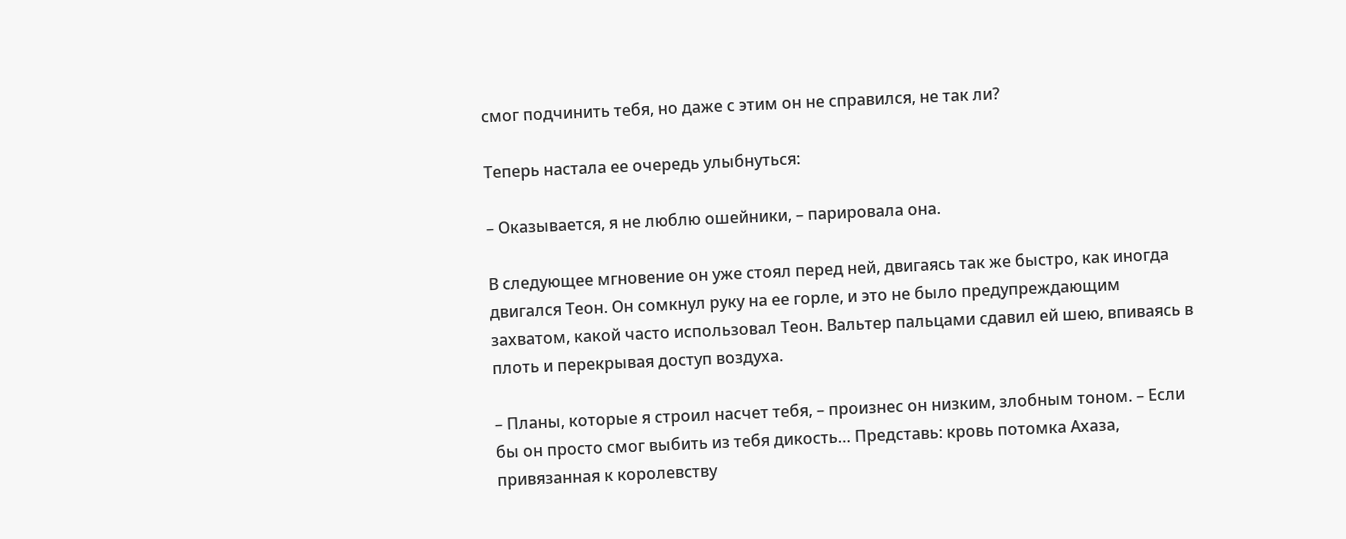смог подчинить тебя, но даже с этим он не справился, не так ли?

Теперь настала ее очередь улыбнуться:

– Оказывается, я не люблю ошейники, – парировала она.

В следующее мгновение он уже стоял перед ней, двигаясь так же быстро, как иногда двигался Теон. Он сомкнул руку на ее горле, и это не было предупреждающим захватом, какой часто использовал Теон. Вальтер пальцами сдавил ей шею, впиваясь в плоть и перекрывая доступ воздуха.

– Планы, которые я строил насчет тебя, – произнес он низким, злобным тоном. – Если бы он просто смог выбить из тебя дикость… Представь: кровь потомка Ахаза, привязанная к королевству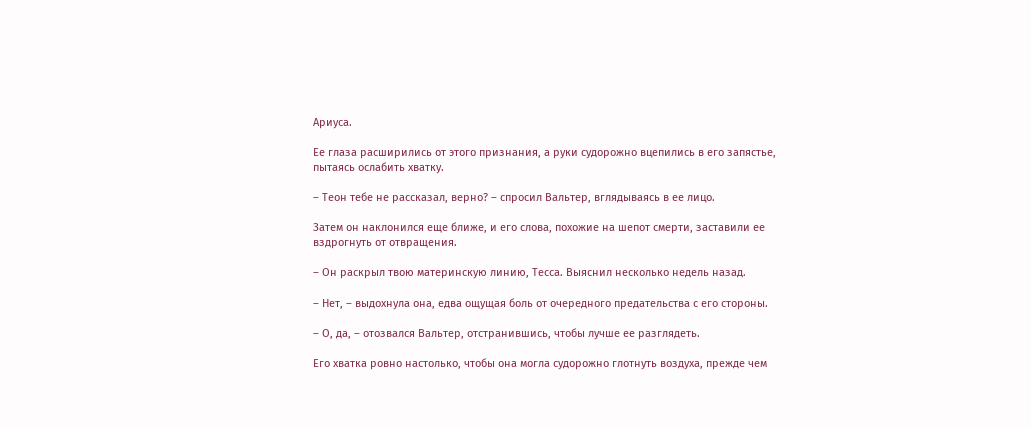Ариуса.

Ее глаза расширились от этого признания, а руки судорожно вцепились в его запястье, пытаясь ослабить хватку.

– Теон тебе не рассказал, верно? – спросил Вальтер, вглядываясь в ее лицо.

Затем он наклонился еще ближе, и его слова, похожие на шепот смерти, заставили ее вздрогнуть от отвращения.

– Он раскрыл твою материнскую линию, Тесса. Выяснил несколько недель назад.

– Нет, – выдохнула она, едва ощущая боль от очередного предательства с его стороны.

– О, да, – отозвался Вальтер, отстранившись, чтобы лучше ее разглядеть.

Его хватка ровно настолько, чтобы она могла судорожно глотнуть воздуха, прежде чем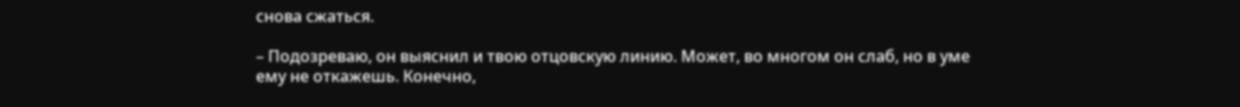снова сжаться.

– Подозреваю, он выяснил и твою отцовскую линию. Может, во многом он слаб, но в уме ему не откажешь. Конечно,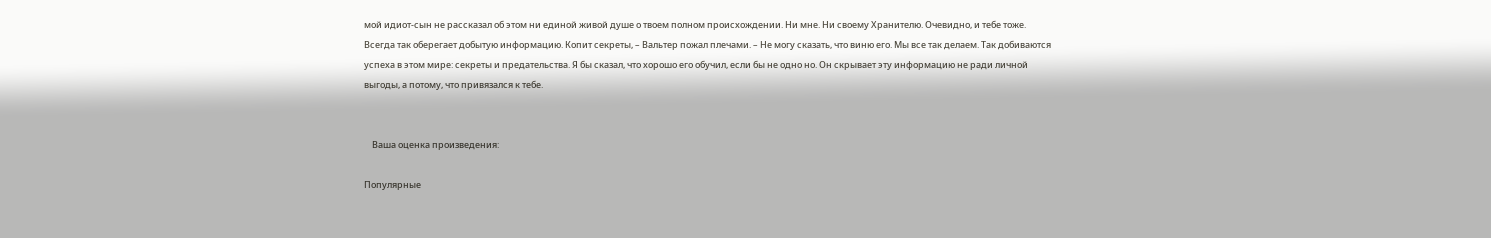мой идиот-сын не рассказал об этом ни единой живой душе о твоем полном происхождении. Ни мне. Ни своему Хранителю. Очевидно, и тебе тоже. Всегда так оберегает добытую информацию. Копит секреты, – Вальтер пожал плечами. – Не могу сказать, что виню его. Мы все так делаем. Так добиваются успеха в этом мире: секреты и предательства. Я бы сказал, что хорошо его обучил, если бы не одно но. Он скрывает эту информацию не ради личной выгоды, а потому, что привязался к тебе.


    Ваша оценка произведения:

Популярные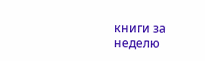книги за неделю